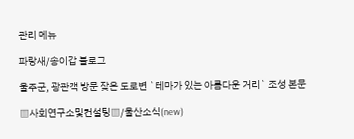관리 메뉴

파랑새/송이갑 블로그

울주군, 광관객 방문 잦은 도로변 `테마가 있는 아름다운 거리` 조성 본문

▒사회연구소및컨설팅▒/울산소식(new)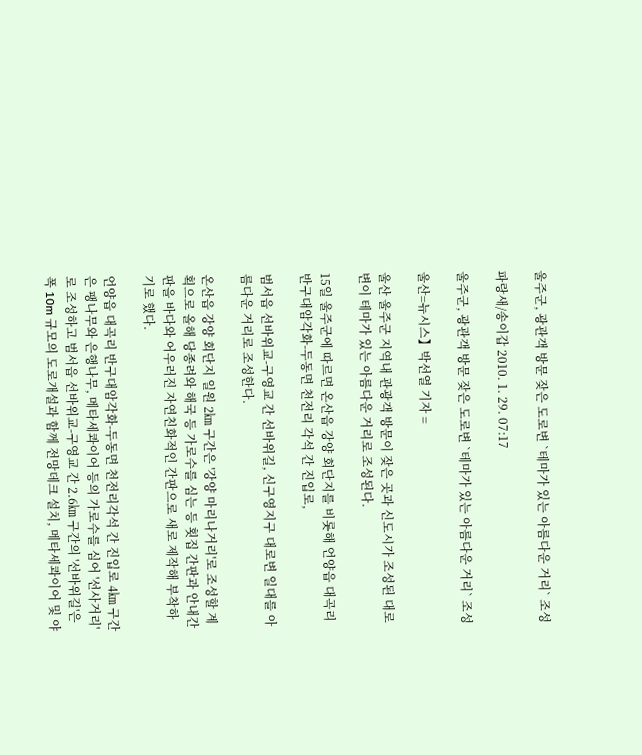울주군, 광관객 방문 잦은 도로변 `테마가 있는 아름다운 거리` 조성

파랑새/송이갑 2010. 1. 29. 07:17

울주군, 광관객 방문 잦은 도로변 `테마가 있는 아름다운 거리` 조성

울산=뉴시스】박선열 기자 =

울산 울주군 지역내 관광객 방문이 잦은 곳과 신도시가 조성된 대로변이 테마가 있는 아름다운 거리로 조성된다.

15일 울주군에 따르면 온산읍 강양 회단지를 비롯해 언양읍 대곡리 반구대암각화-두동면 천전리 각석 간 진입로,

범서읍 선바위교-구영교 간 선바위길, 신구영지구 대로변 일대를 아름다운 거리로 조성한다.

온산읍 강양 회단지 일원 2㎞ 구간은 '강양 마리나거리'로 조성할 계획으로 올해 당종려와 해국 등 가로수를 심는 등 횟집 간판과 안내간판을 바다와 어우러진 자연친화적인 간판으로 새로 제작해 부착하기로 했다.

언양읍 대곡리 반구대암각화-두동면 천전리각석 간 진입로 4㎞ 구간은 팽나무와 은행나무, 메타세콰이어 등의 가로수를 심어 '선사거리'로 조성하고 범서읍 선바위교-구영교 간 2.6㎞ 구간의 '선바위길'은 폭 10m 규모의 도로개설과 함께 전망데크 설치, 메타세콰이어 및 야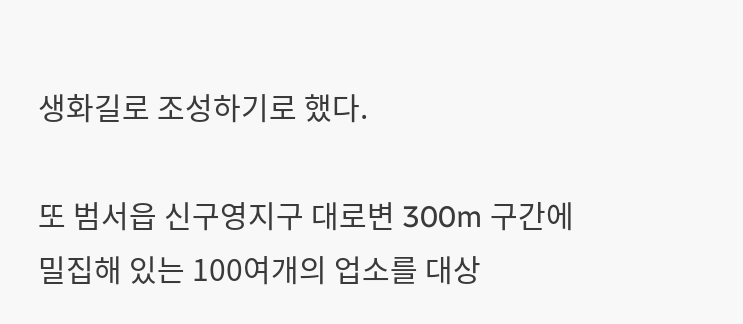생화길로 조성하기로 했다.

또 범서읍 신구영지구 대로변 300m 구간에 밀집해 있는 100여개의 업소를 대상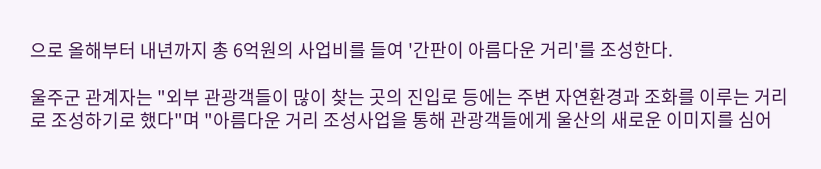으로 올해부터 내년까지 총 6억원의 사업비를 들여 '간판이 아름다운 거리'를 조성한다.

울주군 관계자는 "외부 관광객들이 많이 찾는 곳의 진입로 등에는 주변 자연환경과 조화를 이루는 거리로 조성하기로 했다"며 "아름다운 거리 조성사업을 통해 관광객들에게 울산의 새로운 이미지를 심어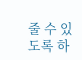줄 수 있도록 하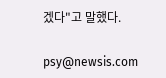겠다"고 말했다.

psy@newsis.com